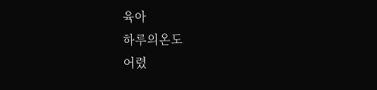육아
하루의온도
어렸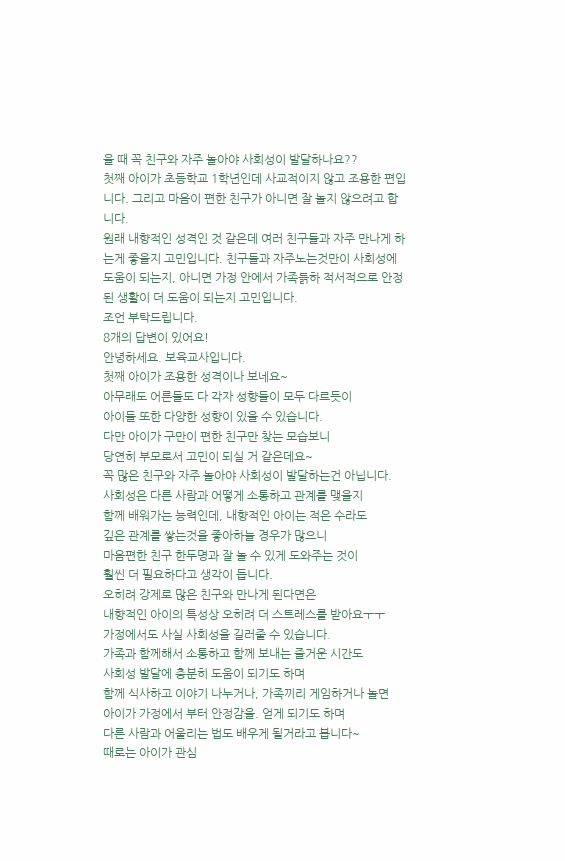을 때 꼭 친구와 자주 놀아야 사회성이 발달하나요??
첫째 아이가 초등학교 1학년인데 사교적이지 않고 조용한 편입니다. 그리고 마음이 편한 친구가 아니면 잘 놀지 않으려고 합니다.
원래 내향적인 성격인 것 같은데 여러 친구들과 자주 만나게 하는게 좋을지 고민입니다. 친구들과 자주노는것만이 사회성에 도움이 되는지, 아니면 가정 안에서 가족듥하 적서적으로 안정된 생활이 더 도움이 되는지 고민입니다.
조언 부탁드립니다.
8개의 답변이 있어요!
안녕하세요. 보육교사입니다.
첫째 아이가 조용한 성격이나 보네요~
아무래도 어른들도 다 각자 성향들이 모두 다르듯이
아이들 또한 다양한 성향이 있을 수 있습니다.
다만 아이가 구만이 편한 친구만 찾는 모습보니
당연히 부모로서 고민이 되실 거 같은데요~
꼭 많은 친구와 자주 놀아야 사회성이 발달하는건 아닙니다.
사회성은 다른 사람과 어떻게 소통하고 관계를 맺을지
함께 배워가는 능력인데, 내향적인 아이는 적은 수라도
깊은 관계를 쌓는것을 좋아하늘 경우가 많으니
마음편한 친구 한두명과 잘 놀 수 있게 도와주는 것이
훨씬 더 필요하다고 생각이 듭니다.
오히려 강제로 많은 친구와 만나게 된다면은
내향적인 아이의 특성상 오히려 더 스트레스를 받아요ㅜㅜ
가정에서도 사실 사회성을 길러줄 수 있습니다.
가족과 함께해서 소통하고 함께 보내는 즐거운 시간도
사회성 발달에 충분히 도움이 되기도 하며
함께 식사하고 이야기 나누거나, 가족끼리 게임하거나 놀면
아이가 가정에서 부터 안정감을. 얻게 되기도 하며
다른 사람과 어울리는 법도 배우게 될거라고 봅니다~
때로는 아이가 관심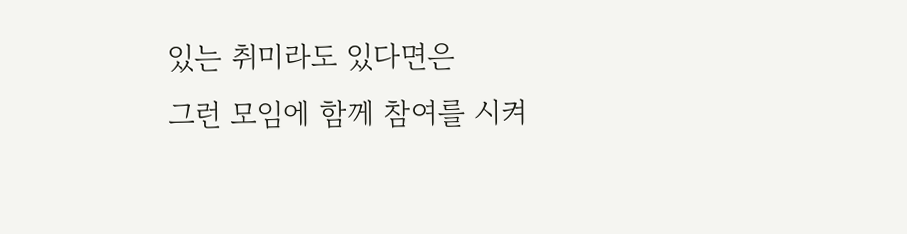있는 취미라도 있다면은
그런 모임에 함께 참여를 시켜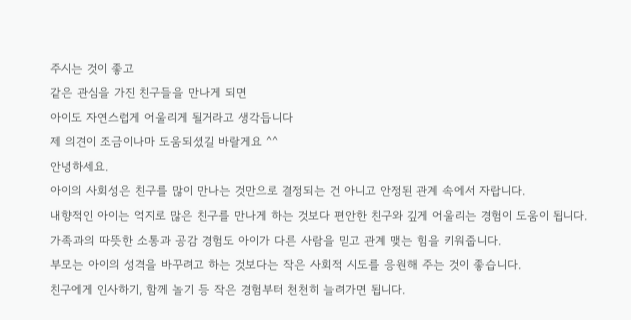주시는 것이 좋고
같은 관심을 가진 친구들을 만나게 되면
아이도 자연스럽게 어울리게 될거라고 생각듭니다
제 의견이 조금이나마 도움되셨길 바랄게요 ^^
안녕하세요.
아이의 사회성은 친구를 많이 만나는 것만으로 결정되는 건 아니고 안정된 관계 속에서 자랍니다.
내향적인 아이는 억지로 많은 친구를 만나게 하는 것보다 편안한 친구와 깊게 어울리는 경험이 도움이 됩니다.
가족과의 따뜻한 소통과 공감 경험도 아이가 다른 사람을 믿고 관계 맺는 힘을 키워줍니다.
부모는 아이의 성격을 바꾸려고 하는 것보다는 작은 사회적 시도를 응원해 주는 것이 좋습니다.
친구에게 인사하기, 함께 놀기 등 작은 경험부터 천천히 늘려가면 됩니다.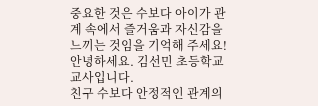중요한 것은 수보다 아이가 관계 속에서 즐거움과 자신감을 느끼는 것임을 기억해 주세요!
안녕하세요. 김선민 초등학교 교사입니다.
친구 수보다 안정적인 관계의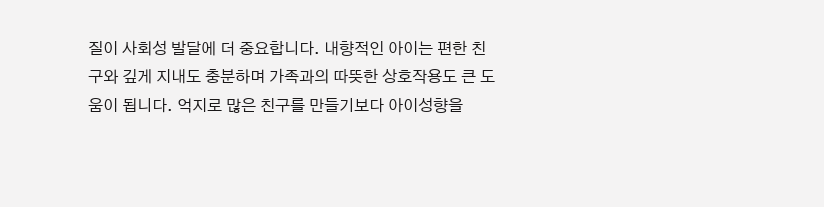질이 사회성 발달에 더 중요합니다. 내향적인 아이는 편한 친구와 깊게 지내도 충분하며 가족과의 따뜻한 상호작용도 큰 도움이 됩니다. 억지로 많은 친구를 만들기보다 아이성향을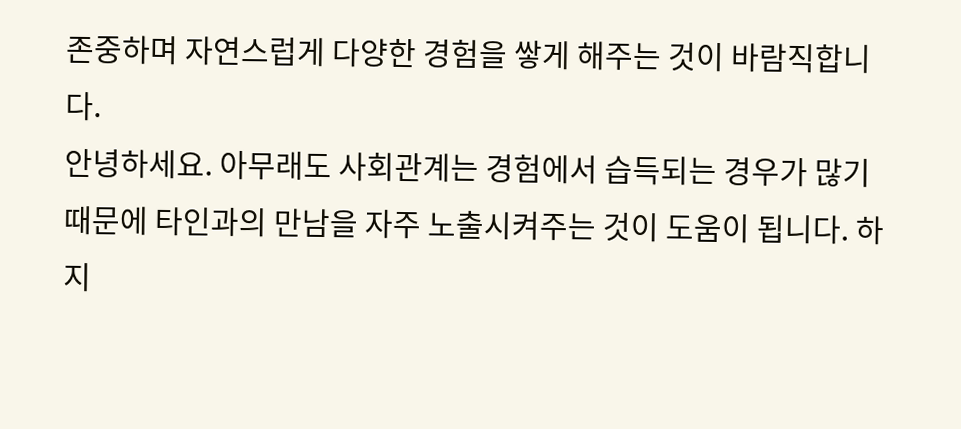존중하며 자연스럽게 다양한 경험을 쌓게 해주는 것이 바람직합니다.
안녕하세요. 아무래도 사회관계는 경험에서 습득되는 경우가 많기 때문에 타인과의 만남을 자주 노출시켜주는 것이 도움이 됩니다. 하지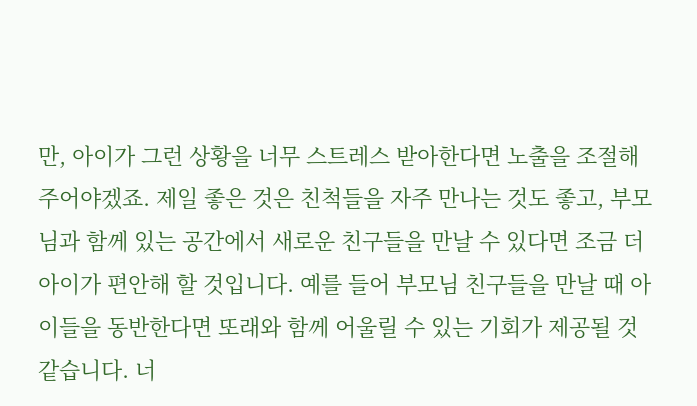만, 아이가 그런 상황을 너무 스트레스 받아한다면 노출을 조절해 주어야겠죠. 제일 좋은 것은 친척들을 자주 만나는 것도 좋고, 부모님과 함께 있는 공간에서 새로운 친구들을 만날 수 있다면 조금 더 아이가 편안해 할 것입니다. 예를 들어 부모님 친구들을 만날 때 아이들을 동반한다면 또래와 함께 어울릴 수 있는 기회가 제공될 것 같습니다. 너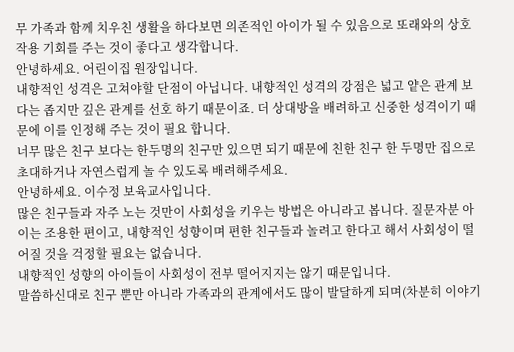무 가족과 함께 치우친 생활을 하다보면 의존적인 아이가 될 수 있음으로 또래와의 상호작용 기회를 주는 것이 좋다고 생각합니다.
안녕하세요. 어린이집 원장입니다.
내향적인 성격은 고쳐야할 단점이 아닙니다. 내향적인 성격의 강점은 넓고 얕은 관계 보다는 좁지만 깊은 관계를 선호 하기 때문이죠. 더 상대방을 배려하고 신중한 성격이기 때문에 이를 인정해 주는 것이 필요 합니다.
너무 많은 친구 보다는 한두명의 친구만 있으면 되기 때문에 친한 친구 한 두명만 집으로 초대하거나 자연스럽게 놀 수 있도록 배려해주세요.
안녕하세요. 이수정 보육교사입니다.
많은 친구들과 자주 노는 것만이 사회성을 키우는 방법은 아니라고 봅니다. 질문자분 아이는 조용한 편이고, 내향적인 성향이며 편한 친구들과 놀려고 한다고 해서 사회성이 떨어질 것을 걱정할 필요는 없습니다.
내향적인 성향의 아이들이 사회성이 전부 떨어지지는 않기 때문입니다.
말씀하신대로 친구 뿐만 아니라 가족과의 관계에서도 많이 발달하게 되며(차분히 이야기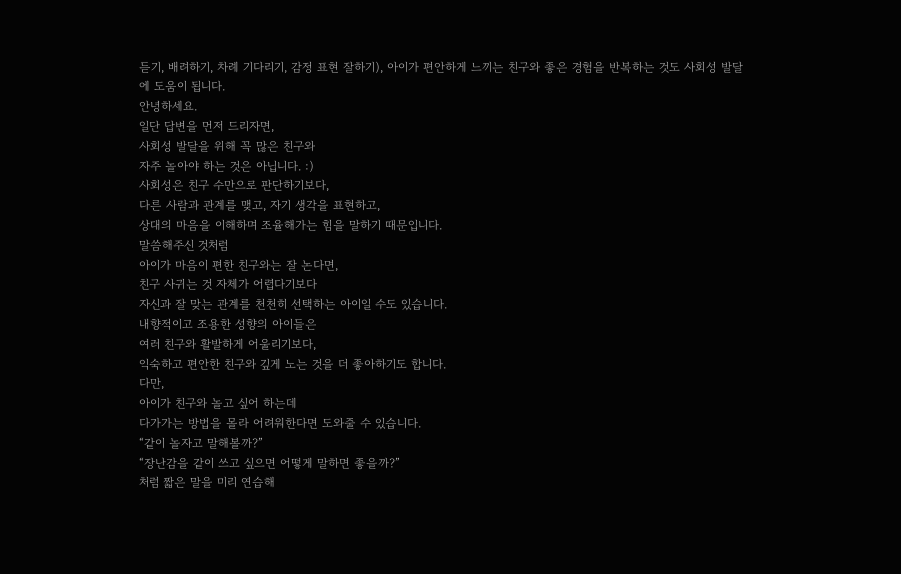듣기, 배려하기, 차례 기다리기, 감정 표현 잘하기), 아이가 편안하게 느끼는 친구와 좋은 경험을 반복하는 것도 사회성 발달에 도움이 됩니다.
안녕하세요.
일단 답변을 먼저 드리자면,
사회성 발달을 위해 꼭 많은 친구와
자주 놀아야 하는 것은 아닙니다. :)
사회성은 친구 수만으로 판단하기보다,
다른 사람과 관계를 맺고, 자기 생각을 표현하고,
상대의 마음을 이해하며 조율해가는 힘을 말하기 때문입니다.
말씀해주신 것처럼
아이가 마음이 편한 친구와는 잘 논다면,
친구 사귀는 것 자체가 어렵다기보다
자신과 잘 맞는 관계를 천천히 선택하는 아이일 수도 있습니다.
내향적이고 조용한 성향의 아이들은
여러 친구와 활발하게 어울리기보다,
익숙하고 편안한 친구와 깊게 노는 것을 더 좋아하기도 합니다.
다만,
아이가 친구와 놀고 싶어 하는데
다가가는 방법을 몰라 어려워한다면 도와줄 수 있습니다.
“같이 놀자고 말해볼까?”
“장난감을 같이 쓰고 싶으면 어떻게 말하면 좋을까?”
처럼 짧은 말을 미리 연습해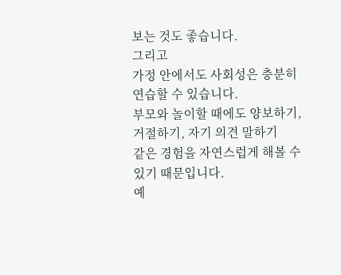보는 것도 좋습니다.
그리고
가정 안에서도 사회성은 충분히 연습할 수 있습니다.
부모와 놀이할 때에도 양보하기, 거절하기, 자기 의견 말하기
같은 경험을 자연스럽게 해볼 수 있기 때문입니다.
예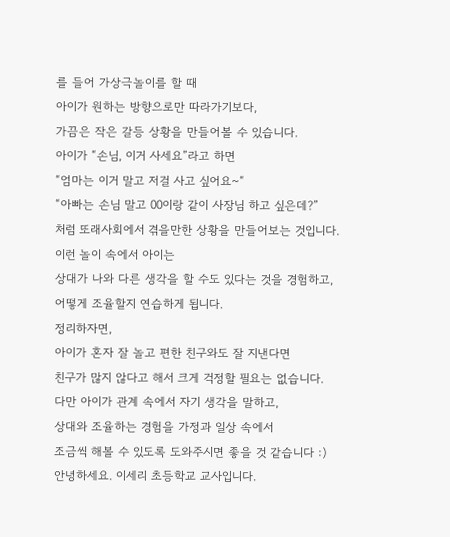를 들어 가상극놀이를 할 때
아이가 원하는 방향으로만 따라가기보다,
가끔은 작은 갈등 상황을 만들어볼 수 있습니다.
아이가 “손님, 이거 사세요”라고 하면
“엄마는 이거 말고 저걸 사고 싶어요~“
“아빠는 손님 말고 00이랑 같이 사장님 하고 싶은데?”
처럼 또래사회에서 겪을만한 상황을 만들어보는 것입니다.
이런 놀이 속에서 아이는
상대가 나와 다른 생각을 할 수도 있다는 것을 경험하고,
어떻게 조율할지 연습하게 됩니다.
정리하자면,
아이가 혼자 잘 놀고 편한 친구와도 잘 지낸다면
친구가 많지 않다고 해서 크게 걱정할 필요는 없습니다.
다만 아이가 관계 속에서 자기 생각을 말하고,
상대와 조율하는 경험을 가정과 일상 속에서
조금씩 해볼 수 있도록 도와주시면 좋을 것 같습니다 :)
안녕하세요. 이세리 초등학교 교사입니다.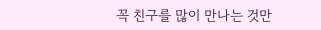꼭 친구를 많이 만나는 것만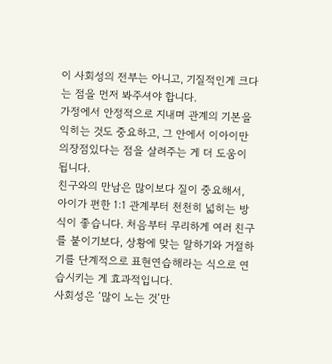이 사회성의 전부는 아니고, 기질적인게 크다는 점을 먼저 봐주셔야 합니다.
가정에서 안정적으로 지내며 관계의 기본을 익히는 것도 중요하고, 그 안에서 이아이만의장점있다는 점을 살려주는 게 더 도움이 됩니다.
친구와의 만남은 많이보다 질이 중요해서, 아이가 편한 1:1 관계부터 천천히 넓히는 방식이 좋습니다. 처음부터 무리하게 여러 친구를 붙이기보다, 상황에 맞는 말하기와 거절하기를 단계적으로 표현연습해라는 식으로 연습시키는 게 효과적입니다.
사회성은 ‘많이 노는 것’만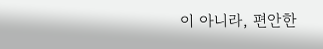이 아니라, 편안한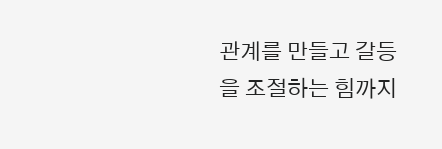관계를 만들고 갈등을 조절하는 힘까지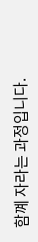함꼐 자라는 과정입니다.